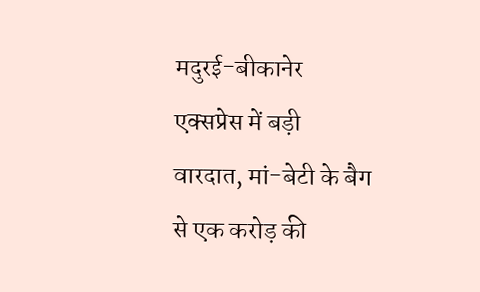मदुरई-बीकानेर एक्सप्रेस में बड़ी वारदात, मां-बेटी के बैग से एक करोड़ की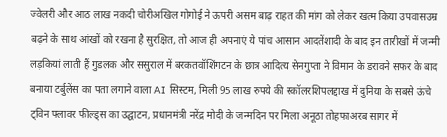ज्वेलरी और आठ लाख नकदी चोरीअखिल गोगोई ने ऊपरी असम बाढ़ राहत की मांग को लेकर खत्म किया उपवासउम्र बढ़ने के साथ आंखों को रखना है सुरक्षित, तो आज ही अपनाएं ये पांच आसान आदतेंशादी के बाद इन तारीखों में जन्मी लड़कियां लाती हैं गुडलक और ससुराल में बरकतवॉशिंगटन के छात्र आदित्य सेनगुप्ता ने विमान के डरावने सफर के बाद बनाया टर्बुलेंस का पता लगाने वाला AI सिस्टम, मिली 95 लाख रुपये की स्कॉलरशिपलद्दाख में दुनिया के सबसे ऊंचे ट्विन फ्लावर फील्ड्स का उद्घाटन, प्रधानमंत्री नरेंद्र मोदी के जन्मदिन पर मिला अनूठा तोहफाअरब सागर में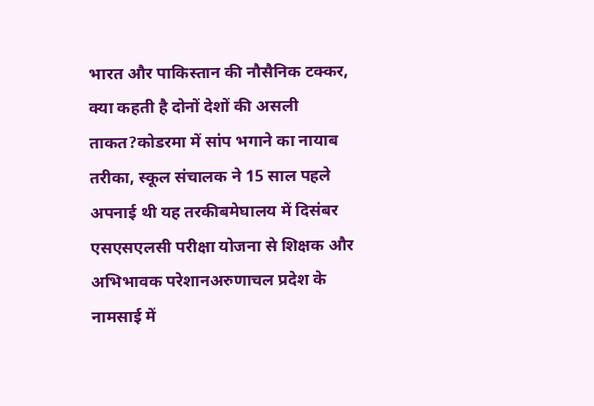भारत और पाकिस्तान की नौसैनिक टक्कर, क्या कहती है दोनों देशों की असली ताकत?कोडरमा में सांप भगाने का नायाब तरीका, स्कूल संचालक ने 15 साल पहले अपनाई थी यह तरकीबमेघालय में दिसंबर एसएसएलसी परीक्षा योजना से शिक्षक और अभिभावक परेशानअरुणाचल प्रदेश के नामसाई में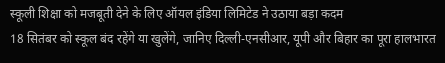स्कूली शिक्षा को मजबूती देने के लिए ऑयल इंडिया लिमिटेड ने उठाया बड़ा कदम
18 सितंबर को स्कूल बंद रहेंगे या खुलेंगे, जानिए दिल्ली-एनसीआर, यूपी और बिहार का पूरा हालभारत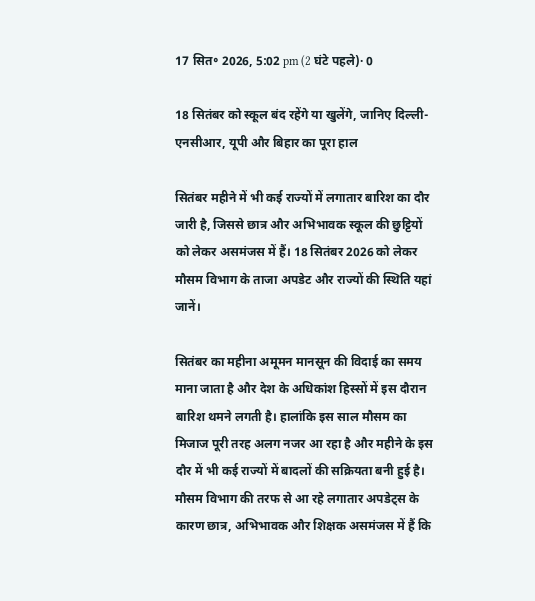17 सित॰ 2026, 5:02 pm (2 घंटे पहले)· 0

18 सितंबर को स्कूल बंद रहेंगे या खुलेंगे, जानिए दिल्ली-एनसीआर, यूपी और बिहार का पूरा हाल

सितंबर महीने में भी कई राज्यों में लगातार बारिश का दौर जारी है, जिससे छात्र और अभिभावक स्कूल की छुट्टियों को लेकर असमंजस में हैं। 18 सितंबर 2026 को लेकर मौसम विभाग के ताजा अपडेट और राज्यों की स्थिति यहां जानें।

सितंबर का महीना अमूमन मानसून की विदाई का समय माना जाता है और देश के अधिकांश हिस्सों में इस दौरान बारिश थमने लगती है। हालांकि इस साल मौसम का मिजाज पूरी तरह अलग नजर आ रहा है और महीने के इस दौर में भी कई राज्यों में बादलों की सक्रियता बनी हुई है। मौसम विभाग की तरफ से आ रहे लगातार अपडेट्स के कारण छात्र, अभिभावक और शिक्षक असमंजस में हैं कि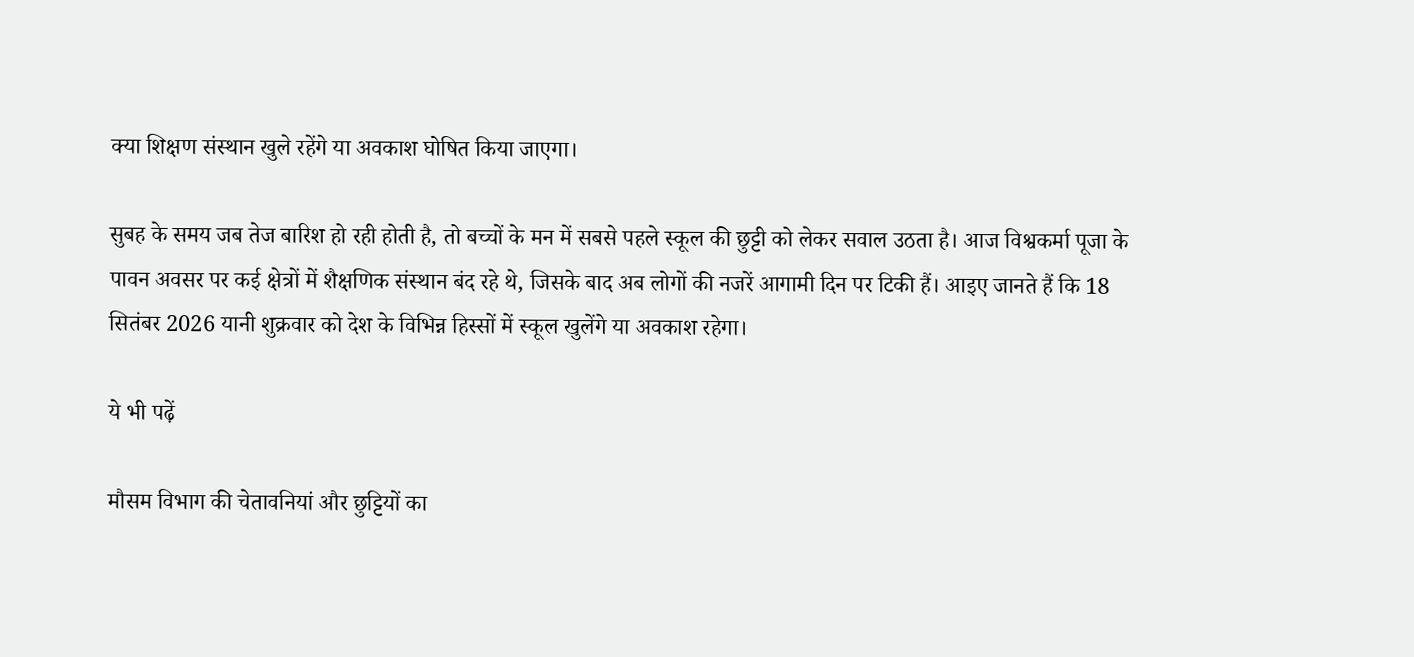क्या शिक्षण संस्थान खुले रहेंगे या अवकाश घोषित किया जाएगा।

सुबह के समय जब तेज बारिश हो रही होती है, तो बच्चों के मन में सबसे पहले स्कूल की छुट्टी को लेकर सवाल उठता है। आज विश्वकर्मा पूजा के पावन अवसर पर कई क्षेत्रों में शैक्षणिक संस्थान बंद रहे थे, जिसके बाद अब लोगों की नजरें आगामी दिन पर टिकी हैं। आइए जानते हैं कि 18 सितंबर 2026 यानी शुक्रवार को देश के विभिन्न हिस्सों में स्कूल खुलेंगे या अवकाश रहेगा।

ये भी पढ़ें

मौसम विभाग की चेतावनियां और छुट्टियों का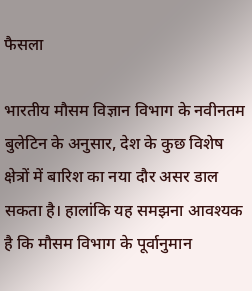फैसला

भारतीय मौसम विज्ञान विभाग के नवीनतम बुलेटिन के अनुसार, देश के कुछ विशेष क्षेत्रों में बारिश का नया दौर असर डाल सकता है। हालांकि यह समझना आवश्यक है कि मौसम विभाग के पूर्वानुमान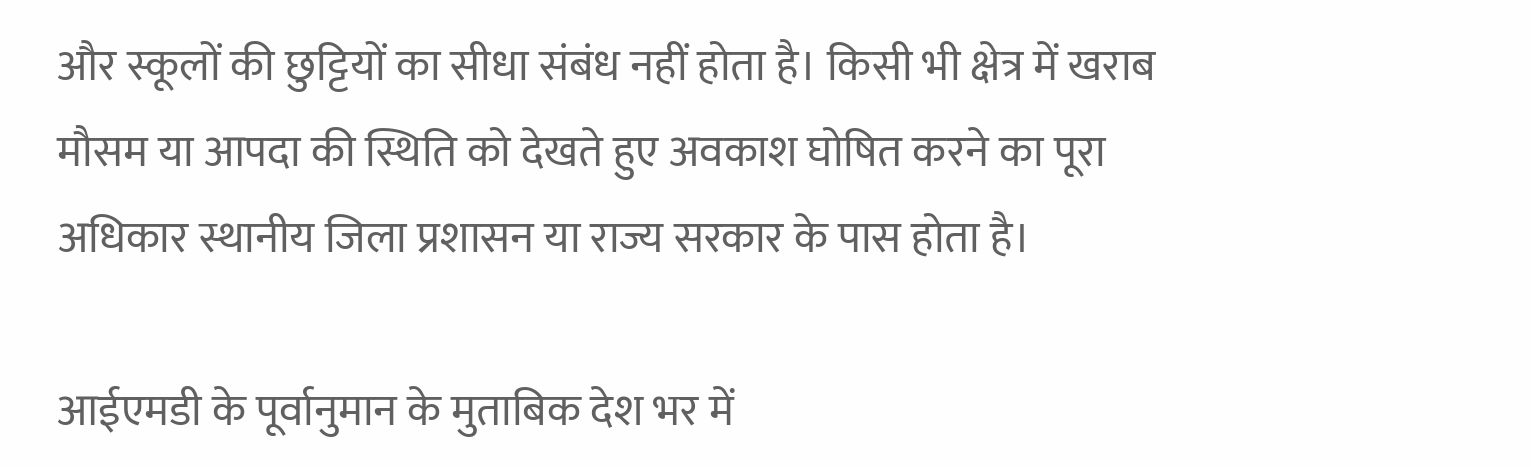और स्कूलों की छुट्टियों का सीधा संबंध नहीं होता है। किसी भी क्षेत्र में खराब मौसम या आपदा की स्थिति को देखते हुए अवकाश घोषित करने का पूरा अधिकार स्थानीय जिला प्रशासन या राज्य सरकार के पास होता है।

आईएमडी के पूर्वानुमान के मुताबिक देश भर में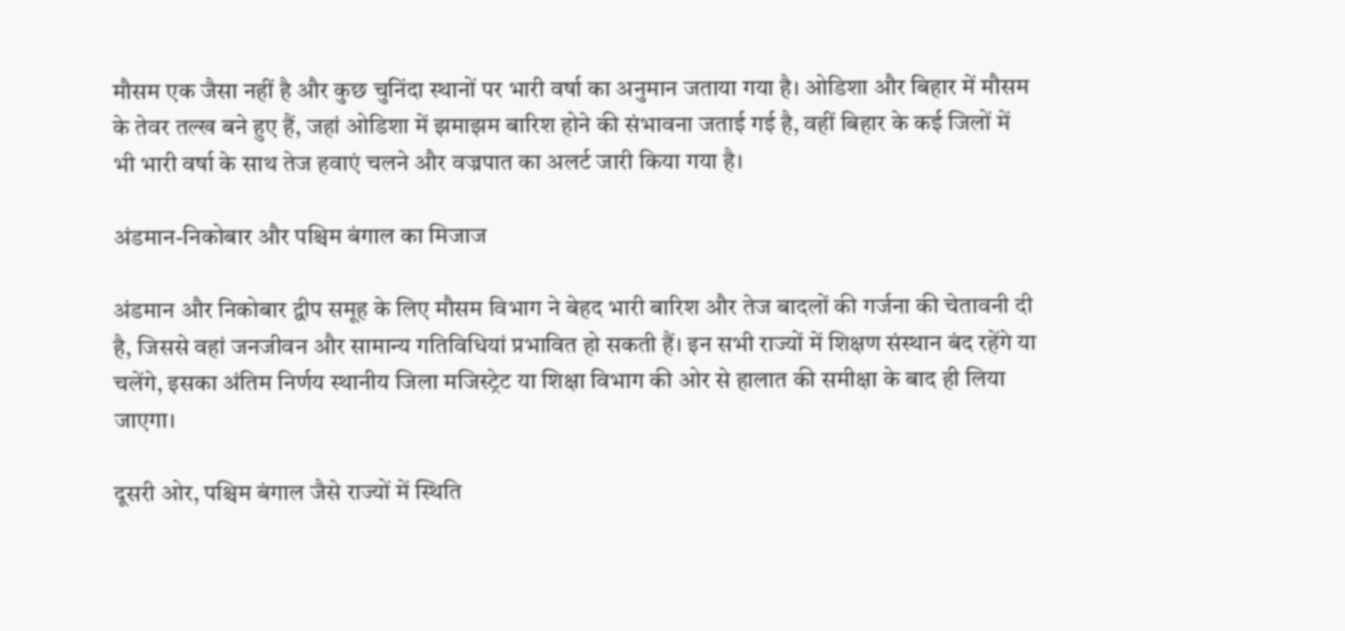मौसम एक जैसा नहीं है और कुछ चुनिंदा स्थानों पर भारी वर्षा का अनुमान जताया गया है। ओडिशा और बिहार में मौसम के तेवर तल्ख बने हुए हैं, जहां ओडिशा में झमाझम बारिश होने की संभावना जताई गई है, वहीं बिहार के कई जिलों में भी भारी वर्षा के साथ तेज हवाएं चलने और वज्रपात का अलर्ट जारी किया गया है।

अंडमान-निकोबार और पश्चिम बंगाल का मिजाज

अंडमान और निकोबार द्वीप समूह के लिए मौसम विभाग ने बेहद भारी बारिश और तेज बादलों की गर्जना की चेतावनी दी है, जिससे वहां जनजीवन और सामान्य गतिविधियां प्रभावित हो सकती हैं। इन सभी राज्यों में शिक्षण संस्थान बंद रहेंगे या चलेंगे, इसका अंतिम निर्णय स्थानीय जिला मजिस्ट्रेट या शिक्षा विभाग की ओर से हालात की समीक्षा के बाद ही लिया जाएगा।

दूसरी ओर, पश्चिम बंगाल जैसे राज्यों में स्थिति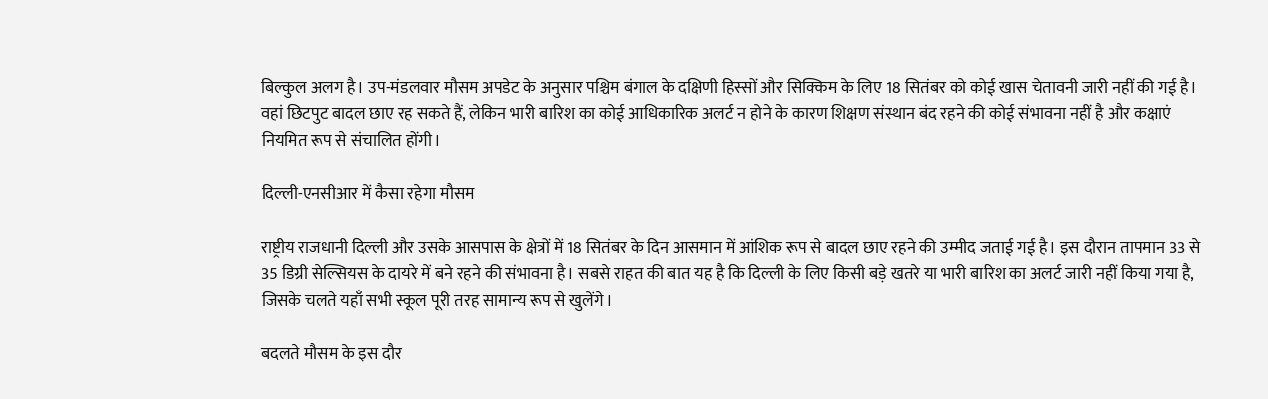बिल्कुल अलग है। उप-मंडलवार मौसम अपडेट के अनुसार पश्चिम बंगाल के दक्षिणी हिस्सों और सिक्किम के लिए 18 सितंबर को कोई खास चेतावनी जारी नहीं की गई है। वहां छिटपुट बादल छाए रह सकते हैं, लेकिन भारी बारिश का कोई आधिकारिक अलर्ट न होने के कारण शिक्षण संस्थान बंद रहने की कोई संभावना नहीं है और कक्षाएं नियमित रूप से संचालित होंगी।

दिल्ली-एनसीआर में कैसा रहेगा मौसम

राष्ट्रीय राजधानी दिल्ली और उसके आसपास के क्षेत्रों में 18 सितंबर के दिन आसमान में आंशिक रूप से बादल छाए रहने की उम्मीद जताई गई है। इस दौरान तापमान 33 से 35 डिग्री सेल्सियस के दायरे में बने रहने की संभावना है। सबसे राहत की बात यह है कि दिल्ली के लिए किसी बड़े खतरे या भारी बारिश का अलर्ट जारी नहीं किया गया है, जिसके चलते यहाँ सभी स्कूल पूरी तरह सामान्य रूप से खुलेंगे।

बदलते मौसम के इस दौर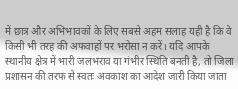में छात्र और अभिभावकों के लिए सबसे अहम सलाह यही है कि वे किसी भी तरह की अफवाहों पर भरोसा न करें। यदि आपके स्थानीय क्षेत्र में भारी जलभराव या गंभीर स्थिति बनती है, तो जिला प्रशासन की तरफ से स्वतः अवकाश का आदेश जारी किया जाता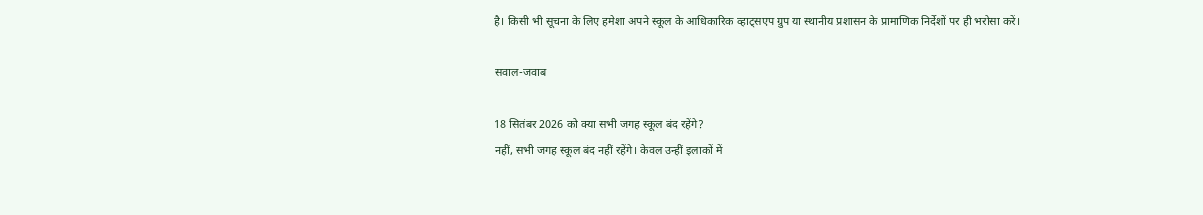है। किसी भी सूचना के लिए हमेशा अपने स्कूल के आधिकारिक व्हाट्सएप ग्रुप या स्थानीय प्रशासन के प्रामाणिक निर्देशों पर ही भरोसा करें।

सवाल-जवाब

18 सितंबर 2026 को क्या सभी जगह स्कूल बंद रहेंगे?
नहीं, सभी जगह स्कूल बंद नहीं रहेंगे। केवल उन्हीं इलाकों में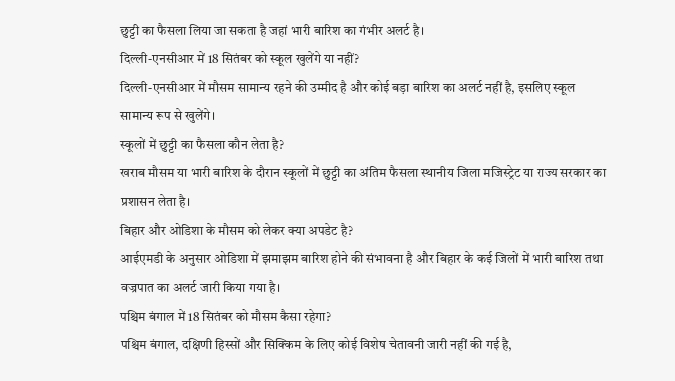छुट्टी का फैसला लिया जा सकता है जहां भारी बारिश का गंभीर अलर्ट है।
दिल्ली-एनसीआर में 18 सितंबर को स्कूल खुलेंगे या नहीं?
दिल्ली-एनसीआर में मौसम सामान्य रहने की उम्मीद है और कोई बड़ा बारिश का अलर्ट नहीं है, इसलिए स्कूल सामान्य रूप से खुलेंगे।
स्कूलों में छुट्टी का फैसला कौन लेता है?
खराब मौसम या भारी बारिश के दौरान स्कूलों में छुट्टी का अंतिम फैसला स्थानीय जिला मजिस्ट्रेट या राज्य सरकार का प्रशासन लेता है।
बिहार और ओडिशा के मौसम को लेकर क्या अपडेट है?
आईएमडी के अनुसार ओडिशा में झमाझम बारिश होने की संभावना है और बिहार के कई जिलों में भारी बारिश तथा वज्रपात का अलर्ट जारी किया गया है।
पश्चिम बंगाल में 18 सितंबर को मौसम कैसा रहेगा?
पश्चिम बंगाल, दक्षिणी हिस्सों और सिक्किम के लिए कोई विशेष चेतावनी जारी नहीं की गई है,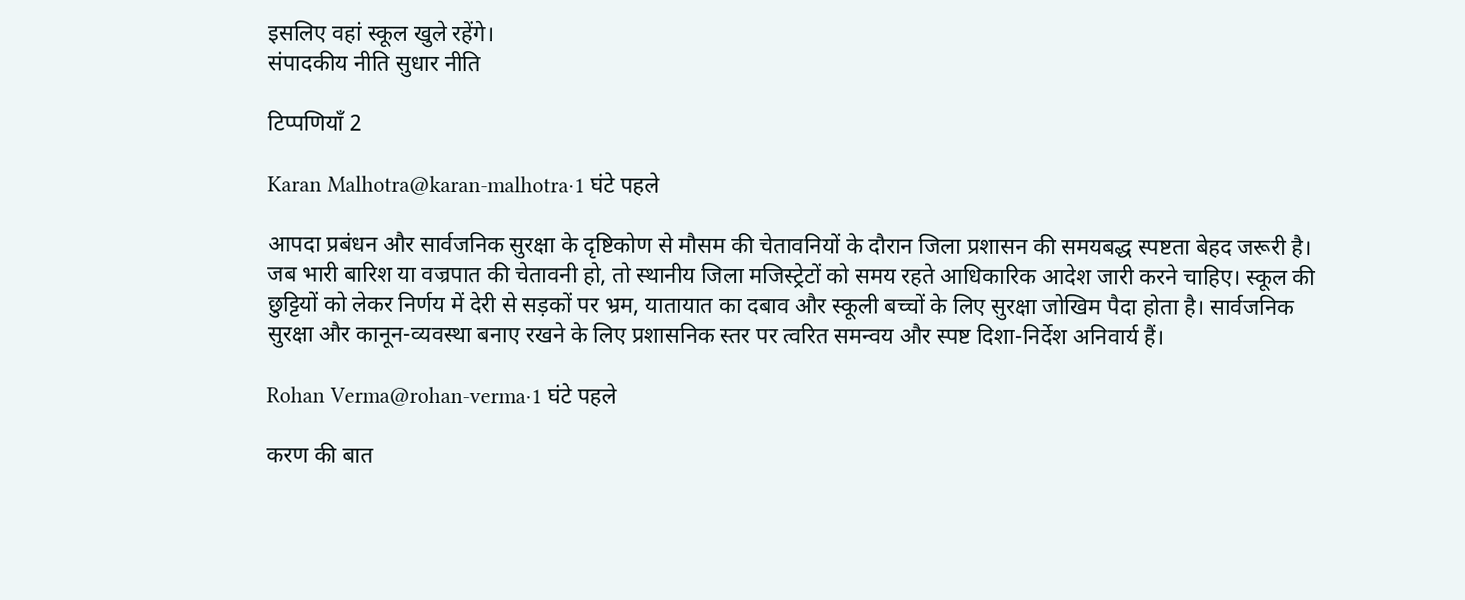इसलिए वहां स्कूल खुले रहेंगे।
संपादकीय नीति सुधार नीति

टिप्पणियाँ 2

Karan Malhotra@karan-malhotra·1 घंटे पहले

आपदा प्रबंधन और सार्वजनिक सुरक्षा के दृष्टिकोण से मौसम की चेतावनियों के दौरान जिला प्रशासन की समयबद्ध स्पष्टता बेहद जरूरी है। जब भारी बारिश या वज्रपात की चेतावनी हो, तो स्थानीय जिला मजिस्ट्रेटों को समय रहते आधिकारिक आदेश जारी करने चाहिए। स्कूल की छुट्टियों को लेकर निर्णय में देरी से सड़कों पर भ्रम, यातायात का दबाव और स्कूली बच्चों के लिए सुरक्षा जोखिम पैदा होता है। सार्वजनिक सुरक्षा और कानून-व्यवस्था बनाए रखने के लिए प्रशासनिक स्तर पर त्वरित समन्वय और स्पष्ट दिशा-निर्देश अनिवार्य हैं।

Rohan Verma@rohan-verma·1 घंटे पहले

करण की बात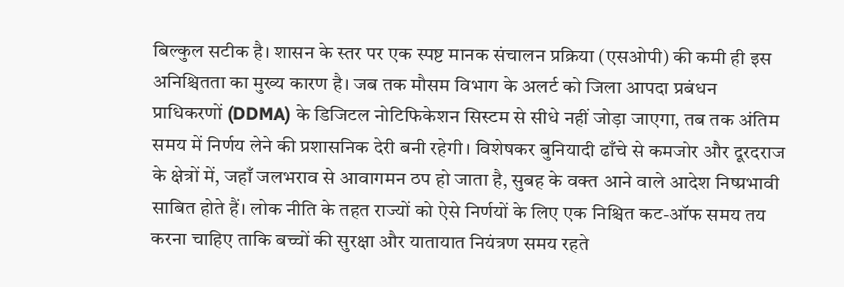बिल्कुल सटीक है। शासन के स्तर पर एक स्पष्ट मानक संचालन प्रक्रिया (एसओपी) की कमी ही इस अनिश्चितता का मुख्य कारण है। जब तक मौसम विभाग के अलर्ट को जिला आपदा प्रबंधन प्राधिकरणों (DDMA) के डिजिटल नोटिफिकेशन सिस्टम से सीधे नहीं जोड़ा जाएगा, तब तक अंतिम समय में निर्णय लेने की प्रशासनिक देरी बनी रहेगी। विशेषकर बुनियादी ढाँचे से कमजोर और दूरदराज के क्षेत्रों में, जहाँ जलभराव से आवागमन ठप हो जाता है, सुबह के वक्त आने वाले आदेश निष्प्रभावी साबित होते हैं। लोक नीति के तहत राज्यों को ऐसे निर्णयों के लिए एक निश्चित कट-ऑफ समय तय करना चाहिए ताकि बच्चों की सुरक्षा और यातायात नियंत्रण समय रहते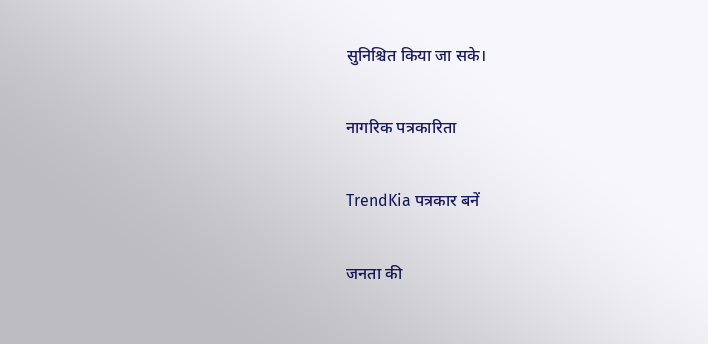सुनिश्चित किया जा सके।

नागरिक पत्रकारिता

TrendKia पत्रकार बनें

जनता की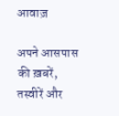आवाज़

अपने आसपास की ख़बरें, तस्वीरें और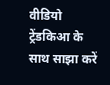वीडियो ट्रेंडकिआ के साथ साझा करें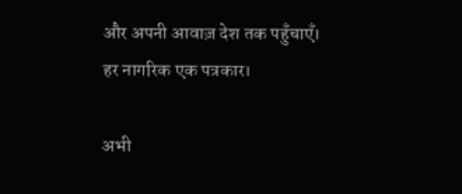और अपनी आवाज़ देश तक पहुँचाएँ। हर नागरिक एक पत्रकार।

अभी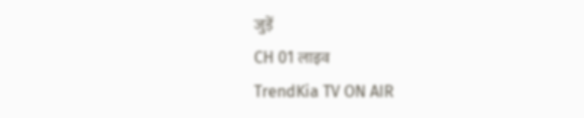जुड़ें
CH 01 लाइव
TrendKia TV ON AIR